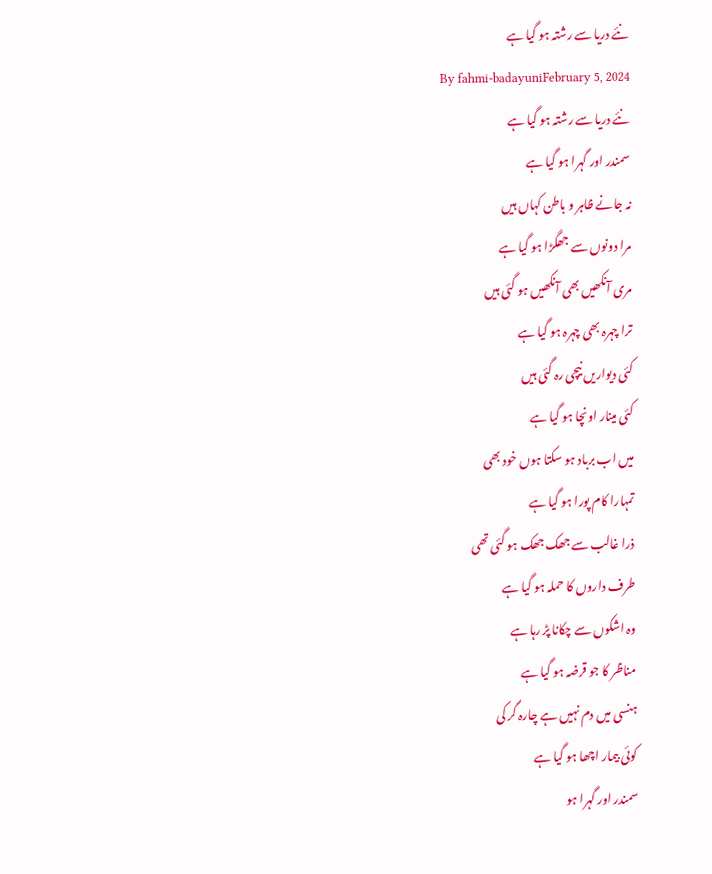نئے دریا سے رشتہ ہو گیا ہے
By fahmi-badayuniFebruary 5, 2024
نئے دریا سے رشتہ ہو گیا ہے
سمندر اور گہرا ہو گیا ہے
نہ جانے ظاہر و باطن کہاں ہیں
مرا دونوں سے جھگڑا ہو گیا ہے
مری آنکھیں بھی آنکھیں ہو گئی ہیں
ترا چہرہ بھی چہرہ ہو گیا ہے
کئی دیواریں نیچی رہ گئی ہیں
کئی مینار اونچا ہو گیا ہے
میں اب برباد ہو سکتا ہوں خود بھی
تمہارا کام پورا ہو گیا ہے
ذرا غالب سے جھک جھک ہو گئی تھی
طرف داروں کا حملہ ہو گیا ہے
وہ اشکوں سے چکانا پڑ رہا ہے
مناظر کا جو قرضہ ہو گیا ہے
ہنسی میں دم نہیں ہے چارہ گر کی
کوئی بیمار اچھا ہو گیا ہے
سمندر اور گہرا ہو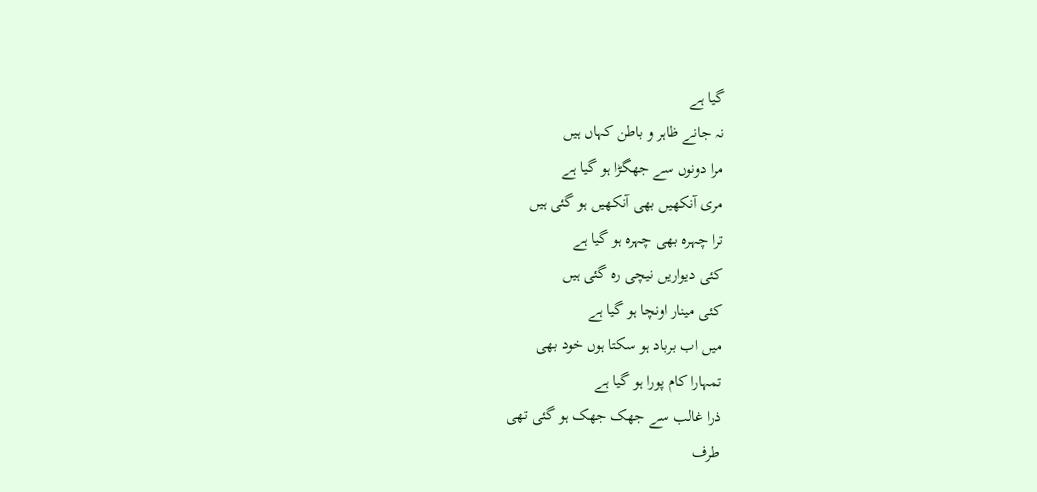گیا ہے
نہ جانے ظاہر و باطن کہاں ہیں
مرا دونوں سے جھگڑا ہو گیا ہے
مری آنکھیں بھی آنکھیں ہو گئی ہیں
ترا چہرہ بھی چہرہ ہو گیا ہے
کئی دیواریں نیچی رہ گئی ہیں
کئی مینار اونچا ہو گیا ہے
میں اب برباد ہو سکتا ہوں خود بھی
تمہارا کام پورا ہو گیا ہے
ذرا غالب سے جھک جھک ہو گئی تھی
طرف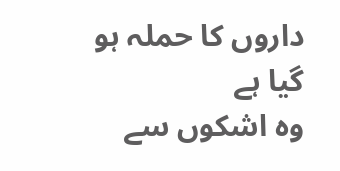داروں کا حملہ ہو گیا ہے
وہ اشکوں سے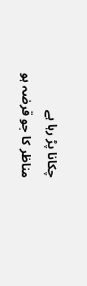چکانا پڑ رہا ہے
مناظر کا جو قرضہ ہو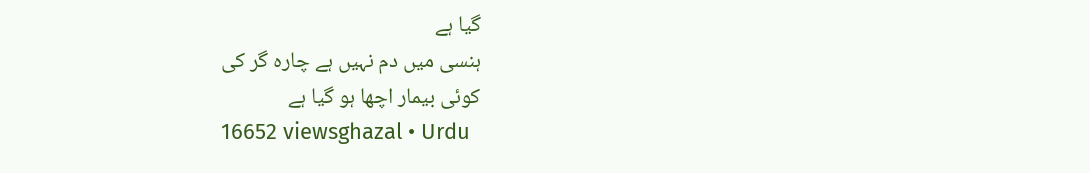گیا ہے
ہنسی میں دم نہیں ہے چارہ گر کی
کوئی بیمار اچھا ہو گیا ہے
16652 viewsghazal • Urdu